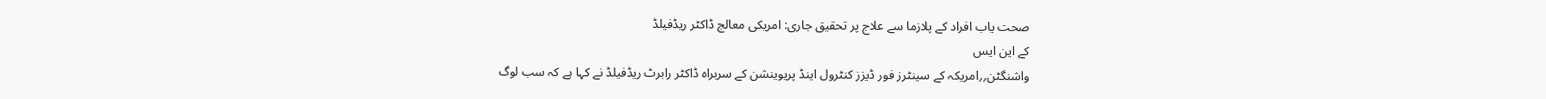صحت یاب افراد کے پلازما سے علاج پر تحقیق جاری: امریکی معالج ڈاکٹر ریڈفیلڈ
کے این ایس
واشنگٹن؍؍امریکہ کے سینٹرز فور ڈیزز کنٹرول اینڈ پریوینشن کے سربراہ ڈاکٹر رابرٹ ریڈفیلڈ نے کہا ہے کہ سب لوگ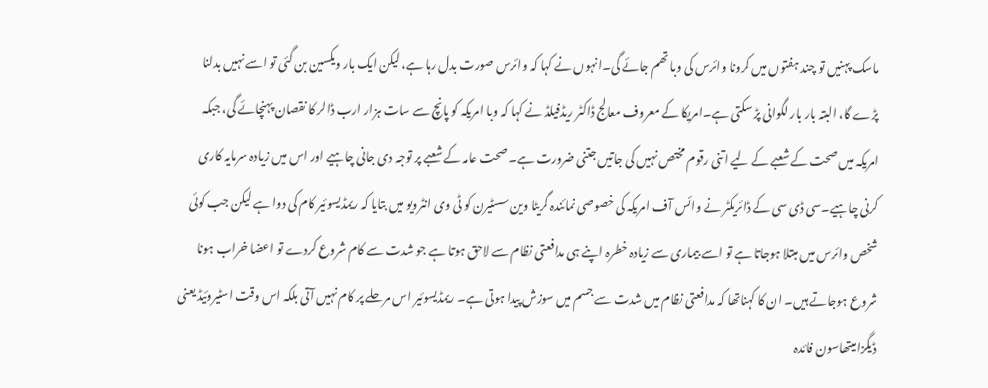ماسک پہنیں تو چند ہفتوں میں کرونا وائرس کی وبا تھم جائے گی۔انہوں نے کہا کہ وائرس صورت بدل رہا ہے، لیکن ایک بار ویکسین بن گئی تو اسے نہیں بدلنا پڑے گا، البتہ بار بار لگوانی پڑ سکتی ہے۔امریکا کے معروف معالج ڈاکٹر ریڈفیلڈ نے کہا کہ وبا امریکہ کو پانچ سے سات ہزار ارب ڈالر کا نقصان پہنچائے گی، جبکہ امریکہ میں صحت کے شعبے کے لیے اتنی رقوم مختص نہیں کی جاتیں جتنی ضرورت ہے۔ صحت عامہ کے شعبے پر توجہ دی جانی چاہیے اور اس میں زیادہ سرمایہ کاری کرنی چاہیے۔سی ڈی سی کے ڈائریکٹر نے وائس آف امریکہ کی خصوصی نمائندہ گریٹا وین سسٹیرن کو ٹی وی انٹرویو میں بتایا کہ ریمڈیسوئیر کام کی دوا ہے لیکن جب کوئی شخص وائرس میں مبتلا ہوجاتا ہے تو اسے بیماری سے زیادہ خطرہ اپنے ہی مدافعتی نظام سے لاحق ہوتا ہے جو شدت سے کام شروع کردے تو اعضا خراب ہونا شروع ہوجاتے ہیں۔ ان کا کہناتھا کہ مدافعتی نظام میں شدت سے جسم میں سوزش پیدا ہوتی ہے۔ ریمڈیسوئیر اس مرحلے پر کام نہیں آتی بلکہ اس وقت اسٹیروئیڈ یعنی ڈیگزامیتھاسون فائدہ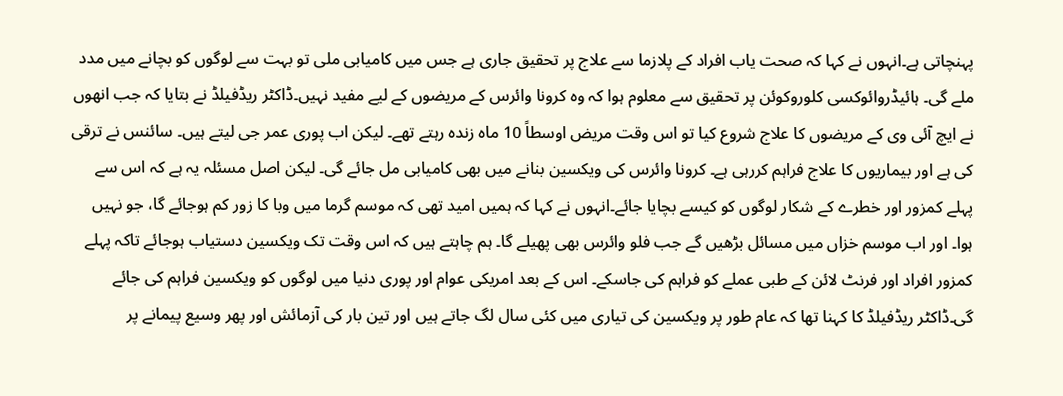پہنچاتی ہے۔انہوں نے کہا کہ صحت یاب افراد کے پلازما سے علاج پر تحقیق جاری ہے جس میں کامیابی ملی تو بہت سے لوگوں کو بچانے میں مدد ملے گی۔ ہائیڈروائوکسی کلوروکوئن پر تحقیق سے معلوم ہوا کہ وہ کرونا وائرس کے مریضوں کے لیے مفید نہیں۔ڈاکٹر ریڈفیلڈ نے بتایا کہ جب انھوں نے ایچ آئی وی کے مریضوں کا علاج شروع کیا تو اس وقت مریض اوسطاً 10 ماہ زندہ رہتے تھے۔ لیکن اب پوری عمر جی لیتے ہیں۔ سائنس نے ترقی کی ہے اور بیماریوں کا علاج فراہم کررہی ہے۔ کرونا وائرس کی ویکسین بنانے میں بھی کامیابی مل جائے گی۔ لیکن اصل مسئلہ یہ ہے کہ اس سے پہلے کمزور اور خطرے کے شکار لوگوں کو کیسے بچایا جائے۔انہوں نے کہا کہ ہمیں امید تھی کہ موسم گرما میں وبا کا زور کم ہوجائے گا، جو نہیں ہوا۔ اور اب موسم خزاں میں مسائل بڑھیں گے جب فلو وائرس بھی پھیلے گا۔ ہم چاہتے ہیں کہ اس وقت تک ویکسین دستیاب ہوجائے تاکہ پہلے کمزور افراد اور فرنٹ لائن کے طبی عملے کو فراہم کی جاسکے۔ اس کے بعد امریکی عوام اور پوری دنیا میں لوگوں کو ویکسین فراہم کی جائے گی۔ڈاکٹر ریڈفیلڈ کا کہنا تھا کہ عام طور پر ویکسین کی تیاری میں کئی سال لگ جاتے ہیں اور تین بار کی آزمائش اور پھر وسیع پیمانے پر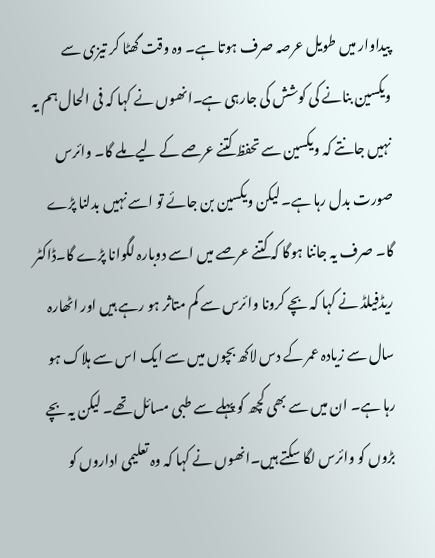پیداوار میں طویل عرصہ صرف ہوتا ہے۔ وہ وقت گھٹا کر تیزی سے ویکسین بنانے کی کوشش کی جارہی ہے۔انھوں نے کہا کہ فی الحال ہم یہ نہیں جانتے کہ ویکسین سے تحفظ کتنے عرصے کے لیے ملے گا۔ وائرس صورت بدل رہا ہے۔ لیکن ویکسین بن جائے تو اسے نہیں بدلنا پڑے گا۔ صرف یہ جاننا ہوگا کہ کتنے عرصے میں اسے دوبارہ لگوانا پڑے گا۔ڈاکٹر ریڈفیلڈ نے کہا کہ بچے کرونا وائرس سے کم متاثر ہو رہے ہیں اور اٹھارہ سال سے زیادہ عمر کے دس لاکھ بچوں میں سے ایک اس سے ہلاک ہو رہا ہے۔ ان میں سے بھی کچھ کو پہلے سے طبی مسائل تھے۔ لیکن یہ بچے بڑوں کو وائرس لگا سکتے ہیں۔انھوں نے کہا کہ وہ تعلیمی اداروں کو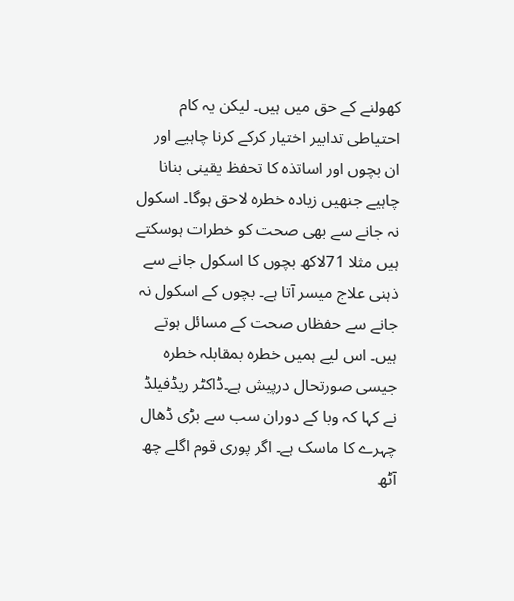کھولنے کے حق میں ہیں۔ لیکن یہ کام احتیاطی تدابیر اختیار کرکے کرنا چاہیے اور ان بچوں اور اساتذہ کا تحفظ یقینی بنانا چاہیے جنھیں زیادہ خطرہ لاحق ہوگا۔ اسکول نہ جانے سے بھی صحت کو خطرات ہوسکتے ہیں مثلا 71لاکھ بچوں کا اسکول جانے سے ذہنی علاج میسر آتا ہے۔ بچوں کے اسکول نہ جانے سے حفظاں صحت کے مسائل ہوتے ہیں۔ اس لیے ہمیں خطرہ بمقابلہ خطرہ جیسی صورتحال درپیش ہے۔ڈاکٹر ریڈفیلڈ نے کہا کہ وبا کے دوران سب سے بڑی ڈھال چہرے کا ماسک ہے۔ اگر پوری قوم اگلے چھ آٹھ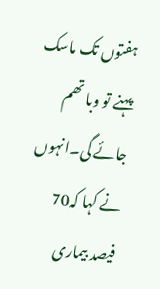ہفتوں تک ماسک پہنے تو وبا تھم جائے گی۔انہوں نے کہا کہ70 فیصد بیماری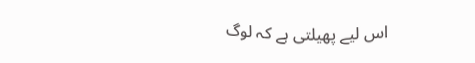اس لیے پھیلتی ہے کہ لوگ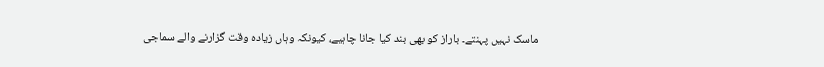ماسک نہیں پہنتے۔ باراز کو بھی بند کیا جانا چاہیے، کیونکہ وہاں زیادہ وقت گزارنے والے سماجی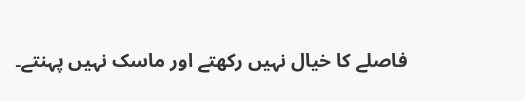فاصلے کا خیال نہیں رکھتے اور ماسک نہیں پہنتے۔